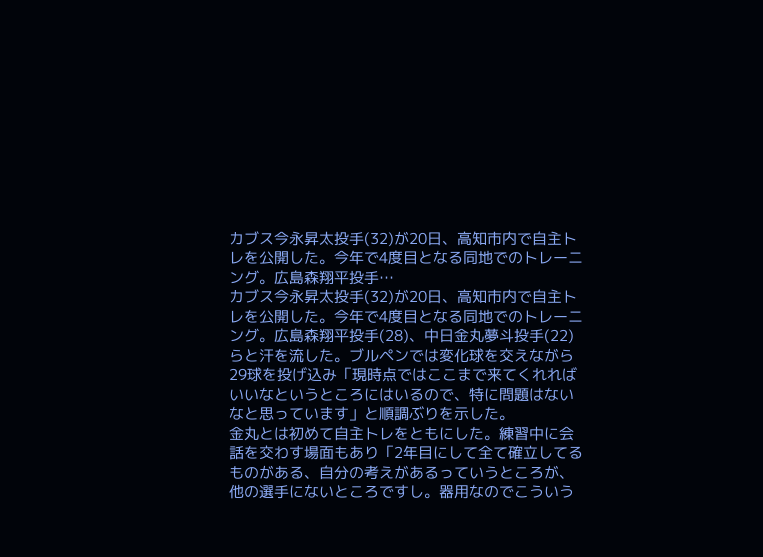カブス今永昇太投手(32)が20日、高知市内で自主トレを公開した。今年で4度目となる同地でのトレーニング。広島森翔平投手…
カブス今永昇太投手(32)が20日、高知市内で自主トレを公開した。今年で4度目となる同地でのトレーニング。広島森翔平投手(28)、中日金丸夢斗投手(22)らと汗を流した。ブルペンでは変化球を交えながら29球を投げ込み「現時点ではここまで来てくれればいいなというところにはいるので、特に問題はないなと思っています」と順調ぶりを示した。
金丸とは初めて自主トレをともにした。練習中に会話を交わす場面もあり「2年目にして全て確立してるものがある、自分の考えがあるっていうところが、他の選手にないところですし。器用なのでこういう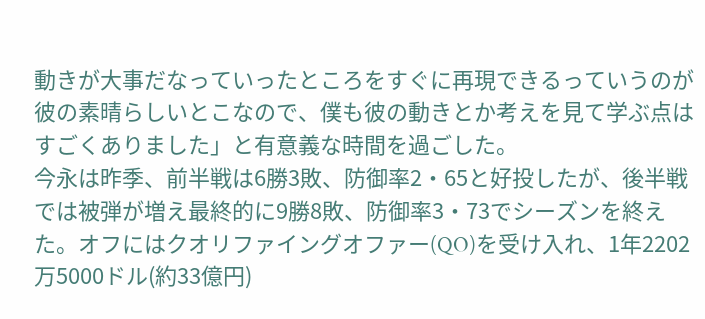動きが大事だなっていったところをすぐに再現できるっていうのが彼の素晴らしいとこなので、僕も彼の動きとか考えを見て学ぶ点はすごくありました」と有意義な時間を過ごした。
今永は昨季、前半戦は6勝3敗、防御率2・65と好投したが、後半戦では被弾が増え最終的に9勝8敗、防御率3・73でシーズンを終えた。オフにはクオリファイングオファー(QO)を受け入れ、1年2202万5000ドル(約33億円)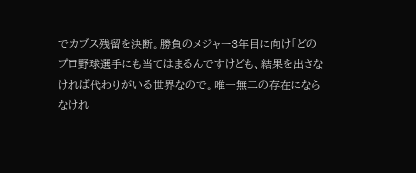でカブス残留を決断。勝負のメジャー3年目に向け「どのプロ野球選手にも当てはまるんですけども、結果を出さなければ代わりがいる世界なので。唯一無二の存在にならなけれ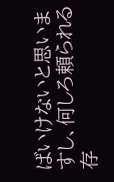ばいけないと思いますし、何しろ頼られる存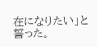在になりたい」と誓った。